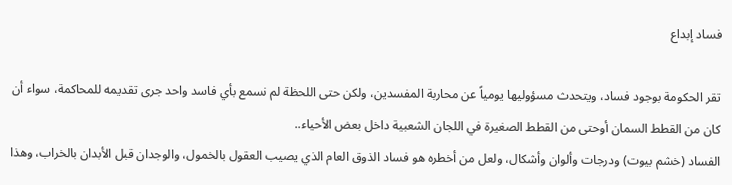فساد إبداع

تقر الحكومة بوجود فساد، ويتحدث مسؤوليها يومياً عن محاربة المفسدين، ولكن حتى اللحظة لم نسمع بأي فاسد واحد جرى تقديمه للمحاكمة، سواء أن كان من القطط السمان أوحتى من القطط الصغيرة في اللجان الشعبية داخل بعض الأحياء..
الفساد (خشم بيوت) ودرجات وألوان وأشكال، ولعل من أخطره هو فساد الذوق العام الذي يصيب العقول بالخمول، والوجدان قبل الأبدان بالخراب، وهذا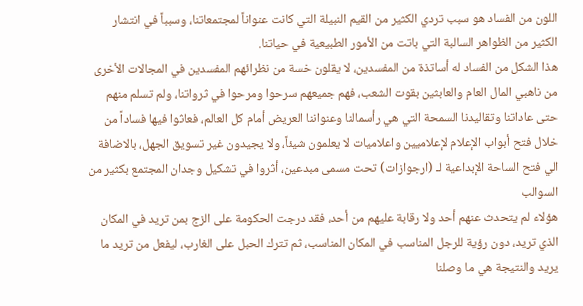اللون من الفساد هو سبب تردي الكثير من القيم النبيلة التي كانت عنواناً لمجتمعاتنا، وسبباً في انتشار الكثير من الظواهر السالبة التي باتت من الأمور الطبيعية في حياتنا.
هذا الشكل من الفساد له أساتذة من المفسدين، لا يقلون خسة من نظرائهم المفسدين في المجالات الأخرى من ناهبي المال العام والعابثين بقوت الشعب، فهم جميعهم سرحوا ومرحوا في ثرواتنا، ولم تسلم منهم حتى عاداتنا وتقاليدنا السمحة التي هي رأسمالنا وعنواننا العريض أمام كل العالم، فعاثوا فيها فساداً من خلال فتح أبواب الإعلام لإعلاميين واعلاميات لا يعلمون شيئاً، ولا يجيدون غير تسويق الجهل، بالاضافة الي فتح الساحة الإبداعية لـ (ارجوازات) تحت مسمى مبدعين، أثروا في تشكيل وجدان المجتمع بكثير من السوالب
هؤلاء لم يتحدث عنهم أحد ولا رقابة عليهم من أحد، فقد درجت الحكومة على الزج بمن تريد في المكان الذي تريد، دون رؤية للرجل المناسب في المكان المناسب، ثم تترك الحبل على الغارب، ليفعل من تريد ما يريد والنتيجة هي ما وصلنا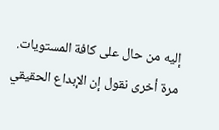إليه من حال على كافة المستويات.
مرة أخرى نقول إن الإبداع الحقيقي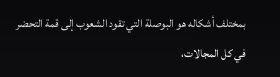بمختلف أشكاله هو البوصلة التي تقود الشعوب إلى قمة التحضر في كل المجالات،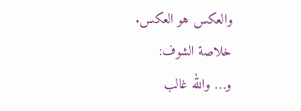والعكس هو العكس.
خلاصة الشوف:
و… والله غالب